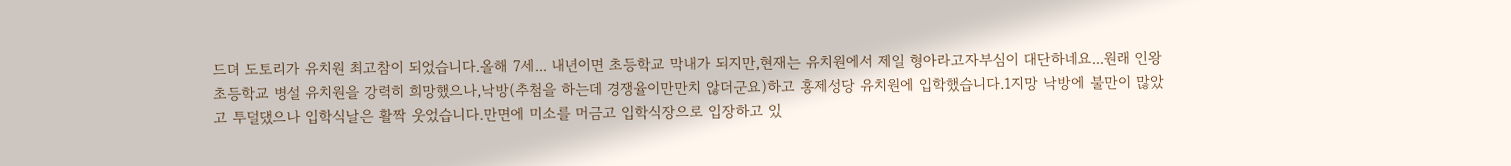드뎌 도토리가 유치원 최고참이 되었습니다.올해 7세... 내년이면 초등학교 막내가 되지만,현재는 유치원에서 제일 형아라고자부심이 대단하네요...원래 인왕초등학교 병설 유치원을 강력히 희망했으나,낙방(추첨을 하는데 경쟁율이만만치 않더군요)하고 홍제성당 유치원에 입학했습니다.1지망 낙방에 불만이 많았고 투덜댔으나 입학식날은 활짝 웃었습니다.만면에 미소를 머금고 입학식장으로 입장하고 있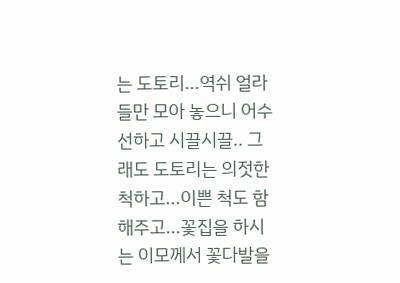는 도토리...역쉬 얼라들만 모아 놓으니 어수선하고 시끌시끌.. 그래도 도토리는 의젓한 척하고...이쁜 척도 함 해주고...꽃집을 하시는 이모께서 꽃다발을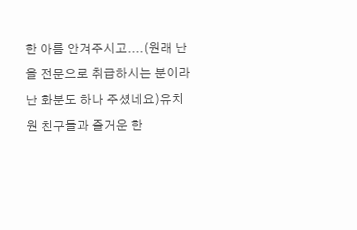한 아름 안겨주시고....(원래 난을 전문으로 취급하시는 분이라 난 화분도 하나 주셨네요)유치원 친구들과 즐거운 한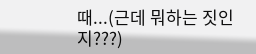때...(근데 뭐하는 짓인지???)